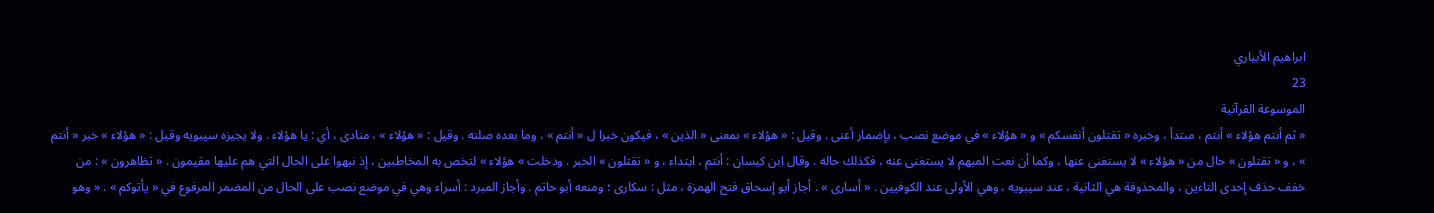ابراهيم الأبياري
23
الموسوعة القرآنية
« ثم أنتم هؤلاء » أنتم ، مبتدأ ، وخبره « تقتلون أنفسكم » و « هؤلاء » في موضع نصب ، بإضمار أعنى . وقيل : « هؤلاء » بمعنى « الذين » ، فيكون خبرا ل « أنتم » ، وما بعده صلته . وقيل : « هؤلاء » ، منادى ، أي : يا هؤلاء . ولا يجيزه سيبويه وقيل : « هؤلاء » خبر « أنتم » ، و « تقتلون » حال من « هؤلاء » لا يستغنى عنها ، وكما أن نعت المبهم لا يستغنى عنه ، فكذلك حاله . وقال ابن كيسان : أنتم ، ابتداء ، و « تقتلون » الخبر . ودخلت » هؤلاء » لتخص به المخاطبين ، إذ نبهوا على الحال التي هم عليها مقيمون . « تظاهرون » : من خفف حذف إحدى التاءين ، والمحذوفة هي الثانية ، عند سيبويه ، وهي الأولى عند الكوفيين . « أسارى » . أجاز أبو إسحاق فتح الهمزة ، مثل : سكارى ؛ ومنعه أبو حاتم . وأجاز المبرد : أسراء وهي في موضع نصب على الحال من المضمر المرفوع في « يأتوكم » . « وهو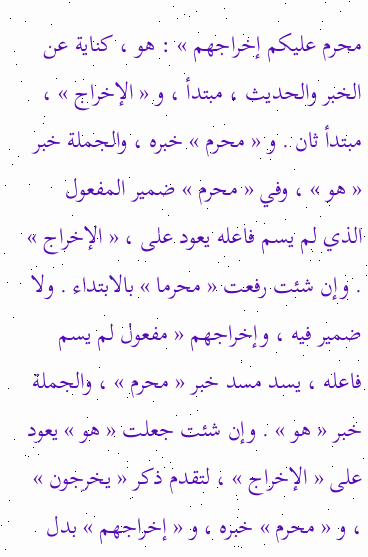محرم عليكم إخراجهم » : هو ، كناية عن الخبر والحديث ، مبتدأ ، و « الإخراج » ، مبتدأ ثان . و « محرم » خبره ، والجملة خبر « هو » ، وفي « محرم » ضمير المفعول الذي لم يسم فاعله يعود على ، « الإخراج » . وإن شئت رفعت « محرما » بالابتداء . ولا ضمير فيه ، وإخراجهم « مفعول لم يسم فاعله ، يسد مسد خبر « محرم » ، والجملة خبر « هو » . وإن شئت جعلت « هو » يعود على « الإخراج » ، لتقدم ذكر « يخرجون » ، و « محرم » خبره ، و « إخراجهم » بدل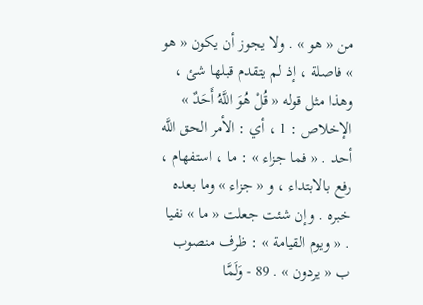من « هو » . ولا يجوز أن يكون « هو » فاصلة ، إذ لم يتقدم قبلها شئ ، وهذا مثل قوله « قُلْ هُوَ اللَّهُ أَحَدٌ » الإخلاص : 1 ، أي : الأمر الحق اللَّه أحد . « فما جزاء » : ما ، استفهام ، رفع بالابتداء ، و « جزاء » وما بعده خبره . وإن شئت جعلت « ما » نفيا . « ويوم القيامة » : ظرف منصوب ب « يردون » . 89 - وَلَمَّا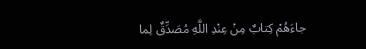جاءَهُمْ كِتابٌ مِنْ عِنْدِ اللَّهِ مُصَدِّقٌ لِما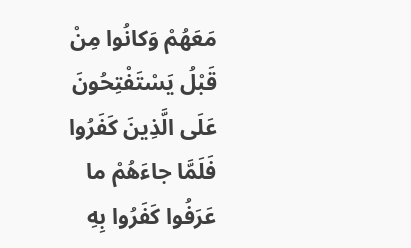مَعَهُمْ وَكانُوا مِنْ قَبْلُ يَسْتَفْتِحُونَ عَلَى الَّذِينَ كَفَرُوا فَلَمَّا جاءَهُمْ ما عَرَفُوا كَفَرُوا بِهِ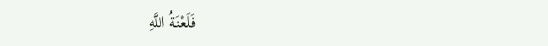فَلَعْنَةُ اللَّهِ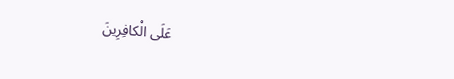عَلَى الْكافِرِينَ